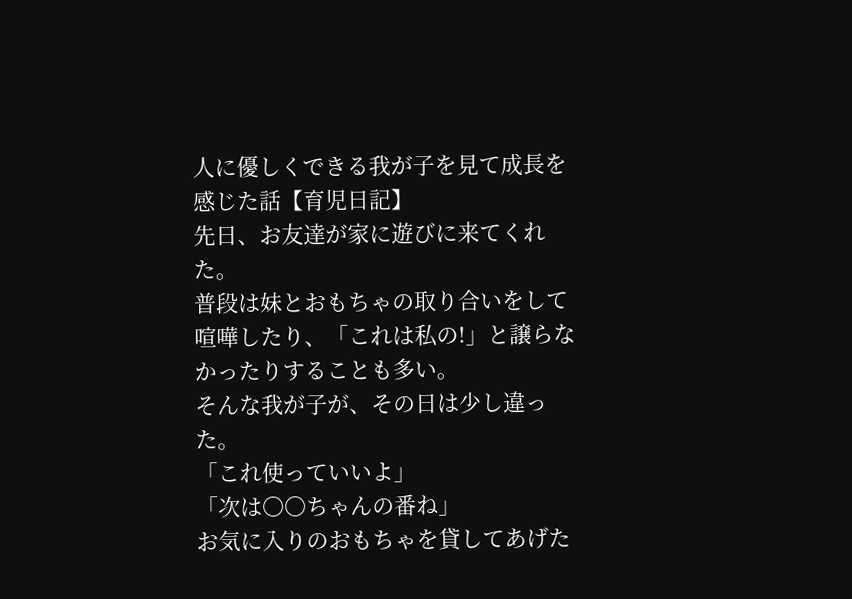人に優しくできる我が子を見て成長を感じた話【育児日記】
先日、お友達が家に遊びに来てくれた。
普段は妹とおもちゃの取り合いをして喧嘩したり、「これは私の!」と譲らなかったりすることも多い。
そんな我が子が、その日は少し違った。
「これ使っていいよ」
「次は〇〇ちゃんの番ね」
お気に入りのおもちゃを貸してあげた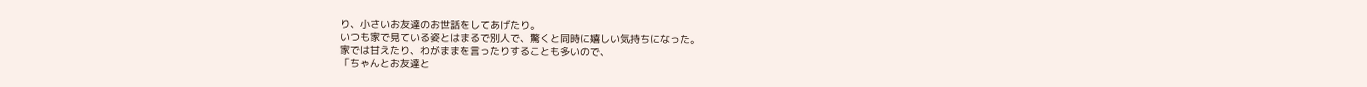り、小さいお友達のお世話をしてあげたり。
いつも家で見ている姿とはまるで別人で、驚くと同時に嬉しい気持ちになった。
家では甘えたり、わがままを言ったりすることも多いので、
「ちゃんとお友達と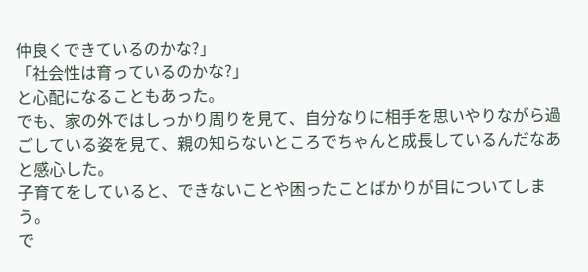仲良くできているのかな?」
「社会性は育っているのかな?」
と心配になることもあった。
でも、家の外ではしっかり周りを見て、自分なりに相手を思いやりながら過ごしている姿を見て、親の知らないところでちゃんと成長しているんだなあと感心した。
子育てをしていると、できないことや困ったことばかりが目についてしまう。
で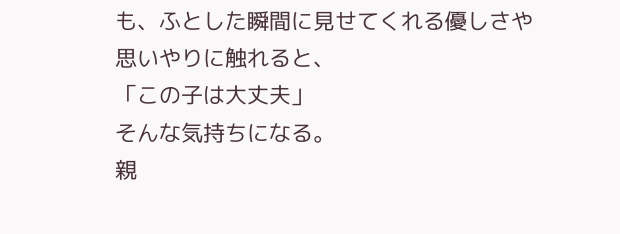も、ふとした瞬間に見せてくれる優しさや思いやりに触れると、
「この子は大丈夫」
そんな気持ちになる。
親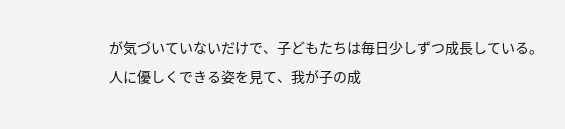が気づいていないだけで、子どもたちは毎日少しずつ成長している。
人に優しくできる姿を見て、我が子の成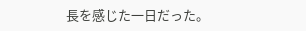長を感じた一日だった。